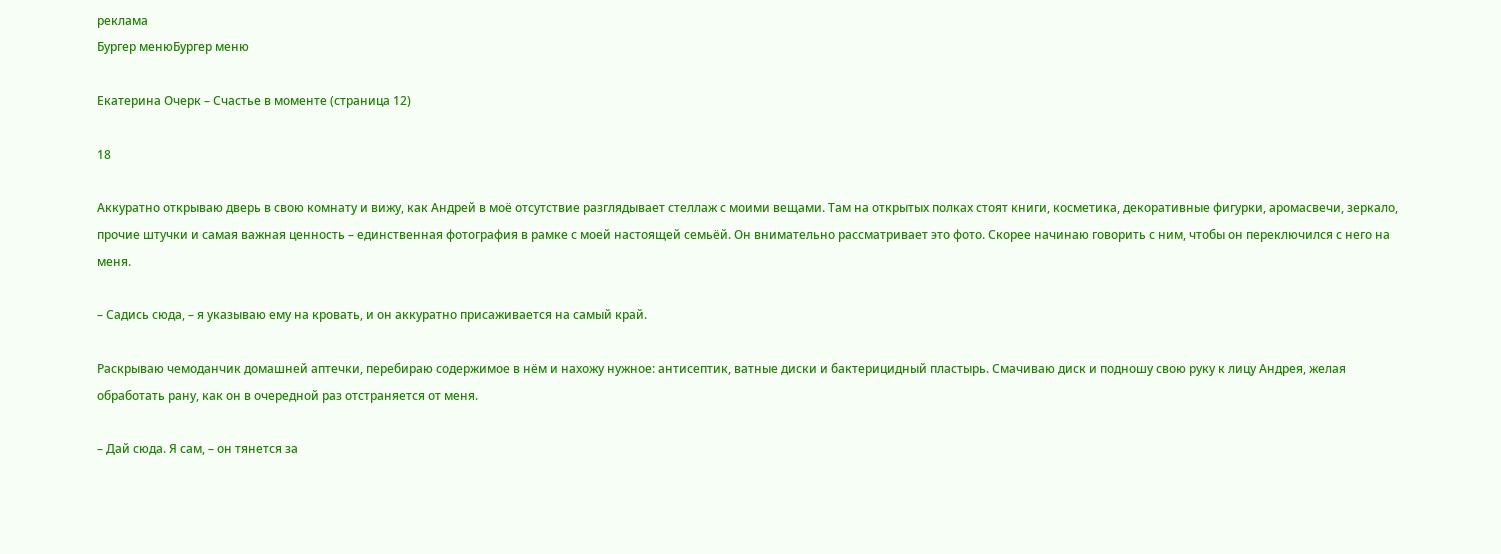реклама
Бургер менюБургер меню

Екатерина Очерк – Счастье в моменте (страница 12)

18

Аккуратно открываю дверь в свою комнату и вижу, как Андрей в моё отсутствие разглядывает стеллаж с моими вещами. Там на открытых полках стоят книги, косметика, декоративные фигурки, аромасвечи, зеркало, прочие штучки и самая важная ценность – единственная фотография в рамке с моей настоящей семьёй. Он внимательно рассматривает это фото. Скорее начинаю говорить с ним, чтобы он переключился с него на меня.

– Садись сюда, – я указываю ему на кровать, и он аккуратно присаживается на самый край.

Раскрываю чемоданчик домашней аптечки, перебираю содержимое в нём и нахожу нужное: антисептик, ватные диски и бактерицидный пластырь. Смачиваю диск и подношу свою руку к лицу Андрея, желая обработать рану, как он в очередной раз отстраняется от меня.

– Дай сюда. Я сам, – он тянется за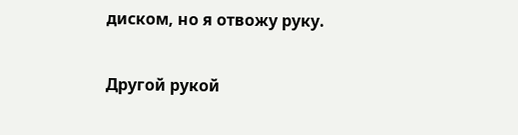диском, но я отвожу руку.

Другой рукой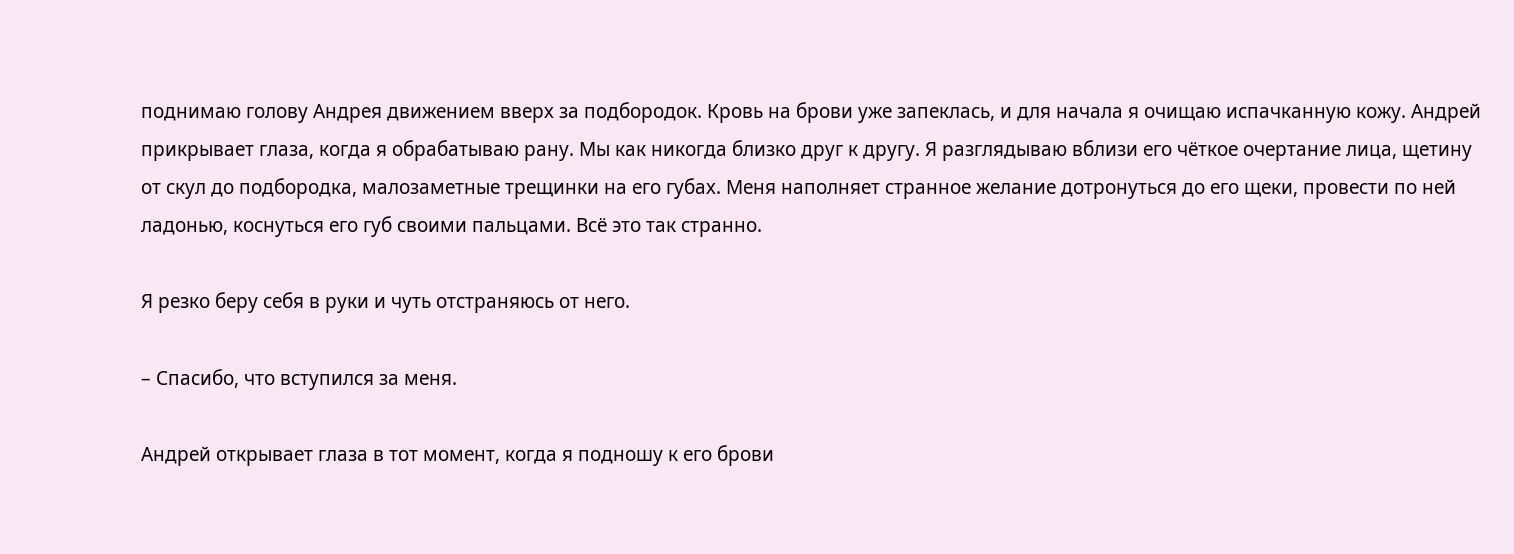поднимаю голову Андрея движением вверх за подбородок. Кровь на брови уже запеклась, и для начала я очищаю испачканную кожу. Андрей прикрывает глаза, когда я обрабатываю рану. Мы как никогда близко друг к другу. Я разглядываю вблизи его чёткое очертание лица, щетину от скул до подбородка, малозаметные трещинки на его губах. Меня наполняет странное желание дотронуться до его щеки, провести по ней ладонью, коснуться его губ своими пальцами. Всё это так странно.

Я резко беру себя в руки и чуть отстраняюсь от него.

– Спасибо, что вступился за меня.

Андрей открывает глаза в тот момент, когда я подношу к его брови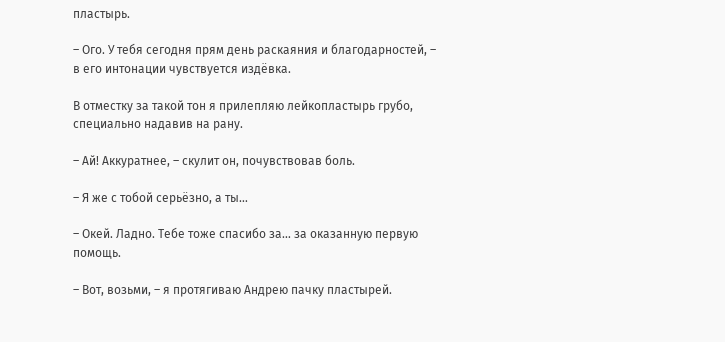пластырь.

– Ого. У тебя сегодня прям день раскаяния и благодарностей, – в его интонации чувствуется издёвка.

В отместку за такой тон я прилепляю лейкопластырь грубо, специально надавив на рану.

– Ай! Аккуратнее, – скулит он, почувствовав боль.

– Я же с тобой серьёзно, а ты…

– Окей. Ладно. Тебе тоже спасибо за… за оказанную первую помощь.

– Вот, возьми, – я протягиваю Андрею пачку пластырей.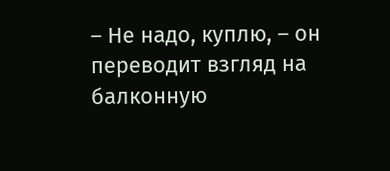– Не надо, куплю, – он переводит взгляд на балконную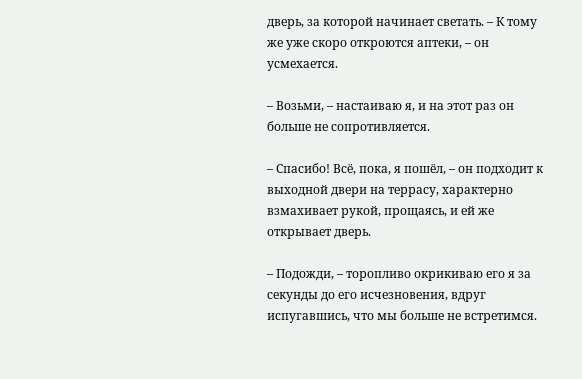дверь, за которой начинает светать. – К тому же уже скоро откроются аптеки, – он усмехается.

– Возьми, – настаиваю я, и на этот раз он больше не сопротивляется.

– Спасибо! Всё, пока, я пошёл, – он подходит к выходной двери на террасу, характерно взмахивает рукой, прощаясь, и ей же открывает дверь.

– Подожди, – торопливо окрикиваю его я за секунды до его исчезновения, вдруг испугавшись, что мы больше не встретимся.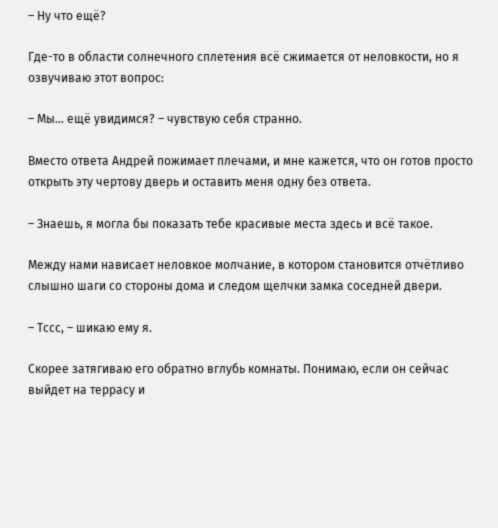– Ну что ещё?

Где-то в области солнечного сплетения всё сжимается от неловкости, но я озвучиваю этот вопрос:

– Мы… ещё увидимся? – чувствую себя странно.

Вместо ответа Андрей пожимает плечами, и мне кажется, что он готов просто открыть эту чертову дверь и оставить меня одну без ответа.

– Знаешь, я могла бы показать тебе красивые места здесь и всё такое.

Между нами нависает неловкое молчание, в котором становится отчётливо слышно шаги со стороны дома и следом щелчки замка соседней двери.

– Тссс, – шикаю ему я.

Скорее затягиваю его обратно вглубь комнаты. Понимаю, если он сейчас выйдет на террасу и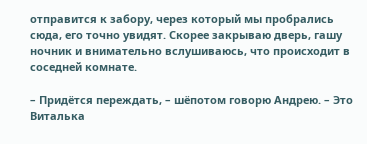отправится к забору, через который мы пробрались сюда, его точно увидят. Скорее закрываю дверь, гашу ночник и внимательно вслушиваюсь, что происходит в соседней комнате.

– Придётся переждать, – шёпотом говорю Андрею. – Это Виталька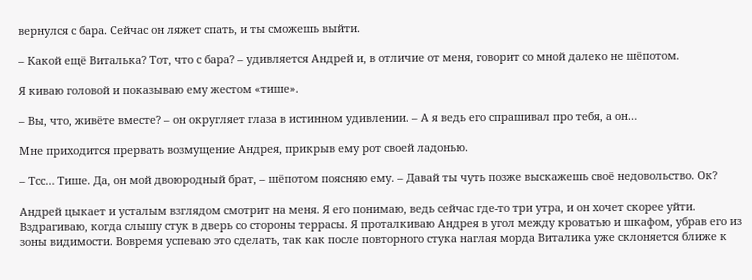вернулся с бара. Сейчас он ляжет спать, и ты сможешь выйти.

– Какой ещё Виталька? Тот, что с бара? – удивляется Андрей и, в отличие от меня, говорит со мной далеко не шёпотом.

Я киваю головой и показываю ему жестом «тише».

– Вы, что, живёте вместе? – он округляет глаза в истинном удивлении. – А я ведь его спрашивал про тебя, а он…

Мне приходится прервать возмущение Андрея, прикрыв ему рот своей ладонью.

– Тсс… Тише. Да, он мой двоюродный брат, – шёпотом поясняю ему. – Давай ты чуть позже выскажешь своё недовольство. Ок?

Андрей цыкает и усталым взглядом смотрит на меня. Я его понимаю, ведь сейчас где-то три утра, и он хочет скорее уйти. Вздрагиваю, когда слышу стук в дверь со стороны террасы. Я проталкиваю Андрея в угол между кроватью и шкафом, убрав его из зоны видимости. Вовремя успеваю это сделать, так как после повторного стука наглая морда Виталика уже склоняется ближе к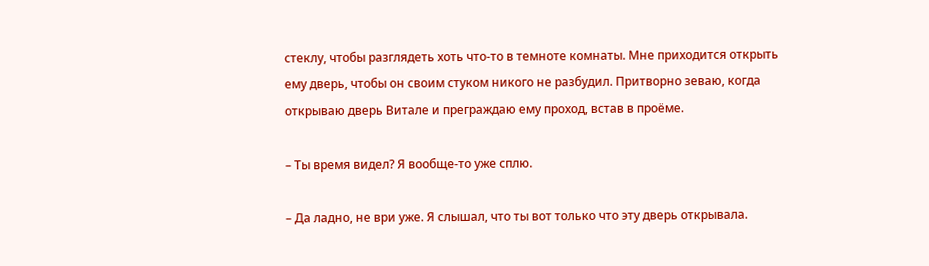стеклу, чтобы разглядеть хоть что-то в темноте комнаты. Мне приходится открыть ему дверь, чтобы он своим стуком никого не разбудил. Притворно зеваю, когда открываю дверь Витале и преграждаю ему проход, встав в проёме.

– Ты время видел? Я вообще-то уже сплю.

– Да ладно, не ври уже. Я слышал, что ты вот только что эту дверь открывала.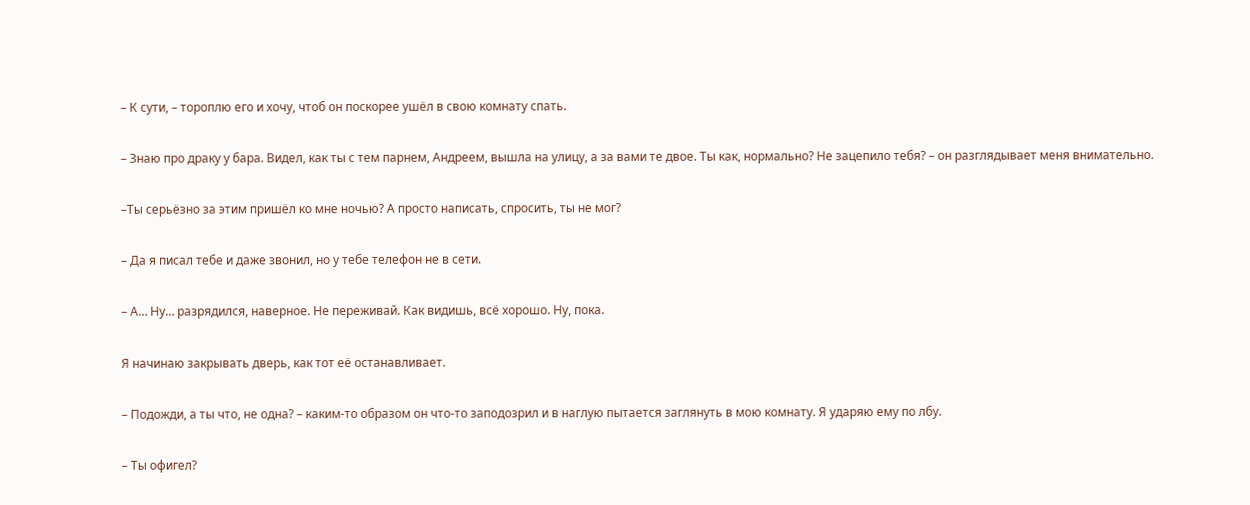– К сути, – тороплю его и хочу, чтоб он поскорее ушёл в свою комнату спать.

– Знаю про драку у бара. Видел, как ты с тем парнем, Андреем, вышла на улицу, а за вами те двое. Ты как, нормально? Не зацепило тебя? – он разглядывает меня внимательно.

–Ты серьёзно за этим пришёл ко мне ночью? А просто написать, спросить, ты не мог?

– Да я писал тебе и даже звонил, но у тебе телефон не в сети.

– А… Ну… разрядился, наверное. Не переживай. Как видишь, всё хорошо. Ну, пока.

Я начинаю закрывать дверь, как тот её останавливает.

– Подожди, а ты что, не одна? – каким-то образом он что-то заподозрил и в наглую пытается заглянуть в мою комнату. Я ударяю ему по лбу.

– Ты офигел?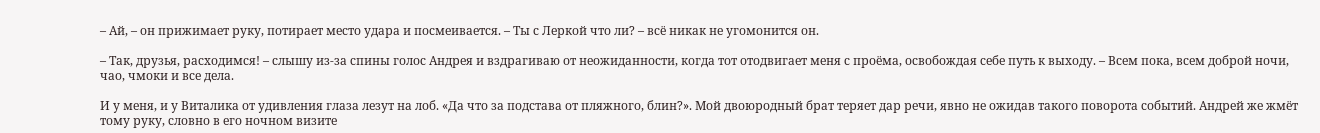– Ай, – он прижимает руку, потирает место удара и посмеивается. – Ты с Леркой что ли? – всё никак не угомонится он.

– Так, друзья, расходимся! – слышу из-за спины голос Андрея и вздрагиваю от неожиданности, когда тот отодвигает меня с проёма, освобождая себе путь к выходу. – Всем пока, всем доброй ночи, чао, чмоки и все дела.

И у меня, и у Виталика от удивления глаза лезут на лоб. «Да что за подстава от пляжного, блин?». Мой двоюродный брат теряет дар речи, явно не ожидав такого поворота событий. Андрей же жмёт тому руку, словно в его ночном визите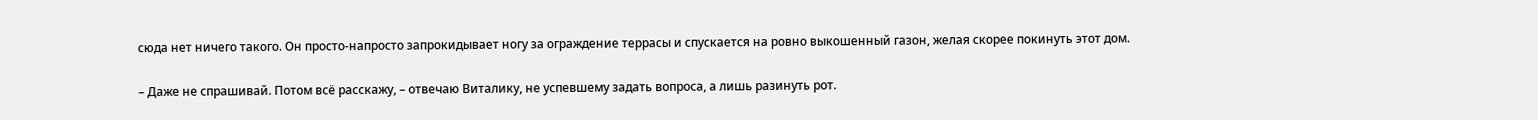сюда нет ничего такого. Он просто-напросто запрокидывает ногу за ограждение террасы и спускается на ровно выкошенный газон, желая скорее покинуть этот дом.

– Даже не спрашивай. Потом всё расскажу, – отвечаю Виталику, не успевшему задать вопроса, а лишь разинуть рот.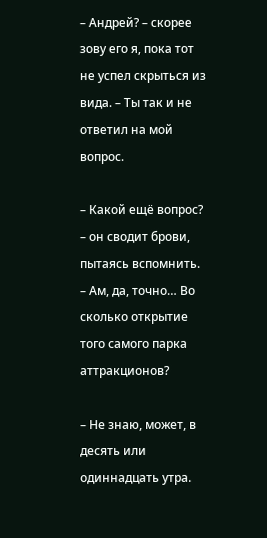– Андрей? – скорее зову его я, пока тот не успел скрыться из вида. – Ты так и не ответил на мой вопрос.

– Какой ещё вопрос? – он сводит брови, пытаясь вспомнить. – Ам, да, точно… Во сколько открытие того самого парка аттракционов?

– Не знаю, может, в десять или одиннадцать утра.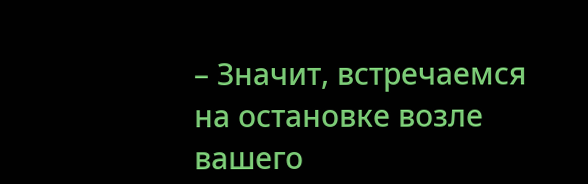– Значит, встречаемся на остановке возле вашего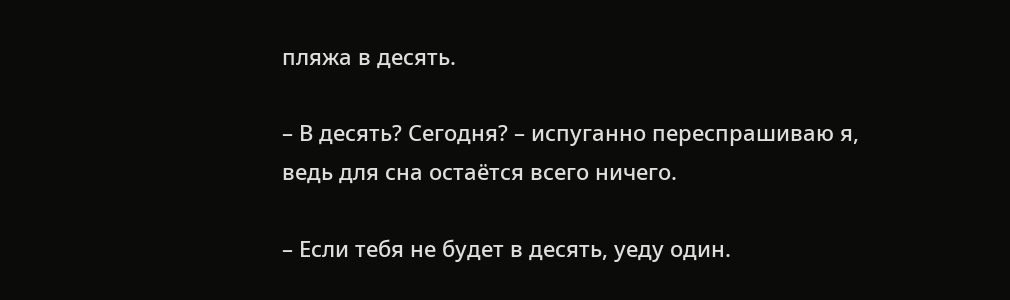пляжа в десять.

– В десять? Сегодня? – испуганно переспрашиваю я, ведь для сна остаётся всего ничего.

– Если тебя не будет в десять, уеду один.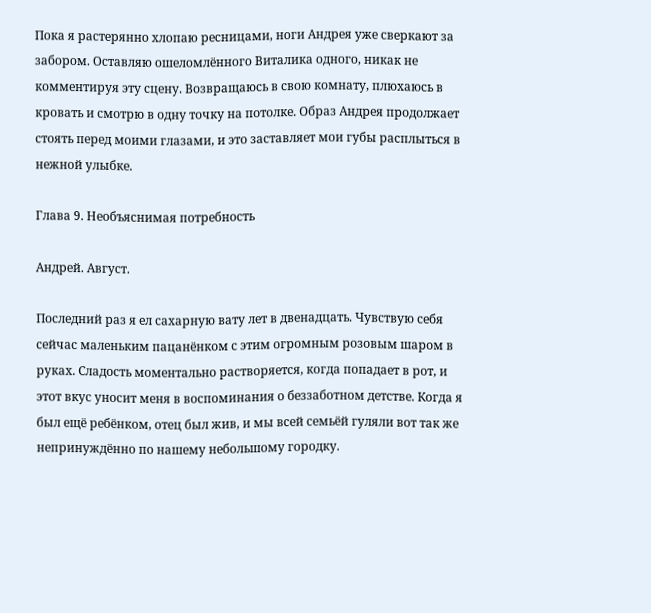Пока я растерянно хлопаю ресницами, ноги Андрея уже сверкают за забором. Оставляю ошеломлённого Виталика одного, никак не комментируя эту сцену. Возвращаюсь в свою комнату, плюхаюсь в кровать и смотрю в одну точку на потолке. Образ Андрея продолжает стоять перед моими глазами, и это заставляет мои губы расплыться в нежной улыбке.

Глава 9. Необъяснимая потребность

Андрей. Август.

Последний раз я ел сахарную вату лет в двенадцать. Чувствую себя сейчас маленьким пацанёнком с этим огромным розовым шаром в руках. Сладость моментально растворяется, когда попадает в рот, и этот вкус уносит меня в воспоминания о беззаботном детстве. Когда я был ещё ребёнком, отец был жив, и мы всей семьёй гуляли вот так же непринуждённо по нашему небольшому городку.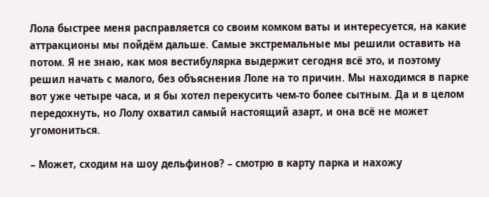Лола быстрее меня расправляется со своим комком ваты и интересуется, на какие аттракционы мы пойдём дальше. Самые экстремальные мы решили оставить на потом. Я не знаю, как моя вестибулярка выдержит сегодня всё это, и поэтому решил начать с малого, без объяснения Лоле на то причин. Мы находимся в парке вот уже четыре часа, и я бы хотел перекусить чем-то более сытным. Да и в целом передохнуть, но Лолу охватил самый настоящий азарт, и она всё не может угомониться.

– Может, сходим на шоу дельфинов? – смотрю в карту парка и нахожу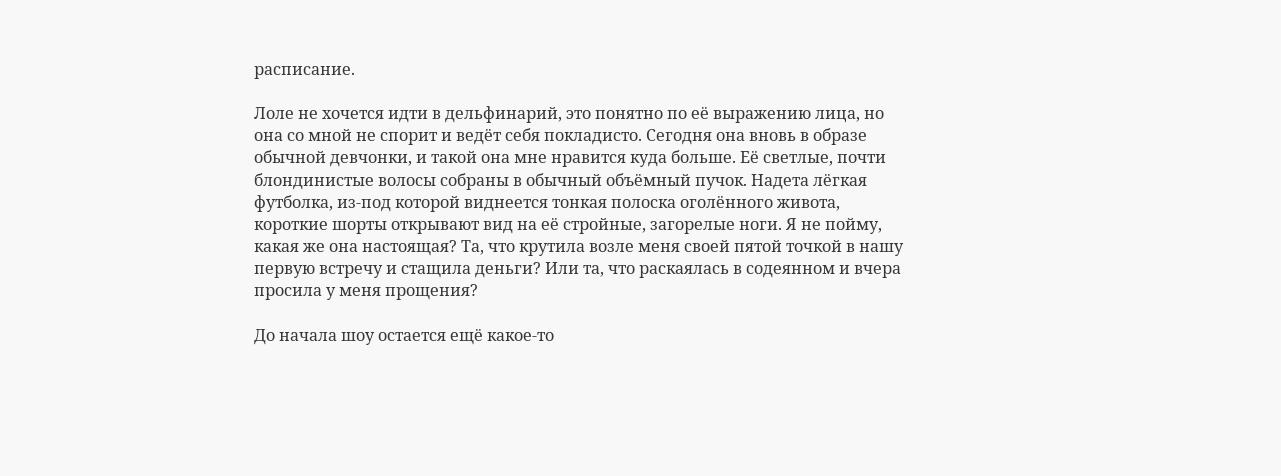расписание.

Лоле не хочется идти в дельфинарий, это понятно по её выражению лица, но она со мной не спорит и ведёт себя покладисто. Сегодня она вновь в образе обычной девчонки, и такой она мне нравится куда больше. Её светлые, почти блондинистые волосы собраны в обычный объёмный пучок. Надета лёгкая футболка, из-под которой виднеется тонкая полоска оголённого живота, короткие шорты открывают вид на её стройные, загорелые ноги. Я не пойму, какая же она настоящая? Та, что крутила возле меня своей пятой точкой в нашу первую встречу и стащила деньги? Или та, что раскаялась в содеянном и вчера просила у меня прощения?

До начала шоу остается ещё какое-то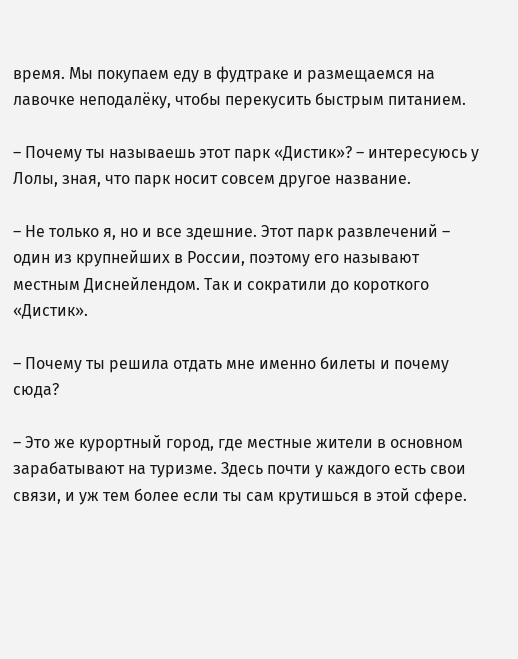время. Мы покупаем еду в фудтраке и размещаемся на лавочке неподалёку, чтобы перекусить быстрым питанием.

– Почему ты называешь этот парк «Дистик»? – интересуюсь у Лолы, зная, что парк носит совсем другое название.

– Не только я, но и все здешние. Этот парк развлечений – один из крупнейших в России, поэтому его называют местным Диснейлендом. Так и сократили до короткого «Дистик».

– Почему ты решила отдать мне именно билеты и почему сюда?

– Это же курортный город, где местные жители в основном зарабатывают на туризме. Здесь почти у каждого есть свои связи, и уж тем более если ты сам крутишься в этой сфере.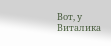Вот, у Виталика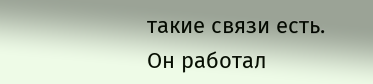такие связи есть. Он работал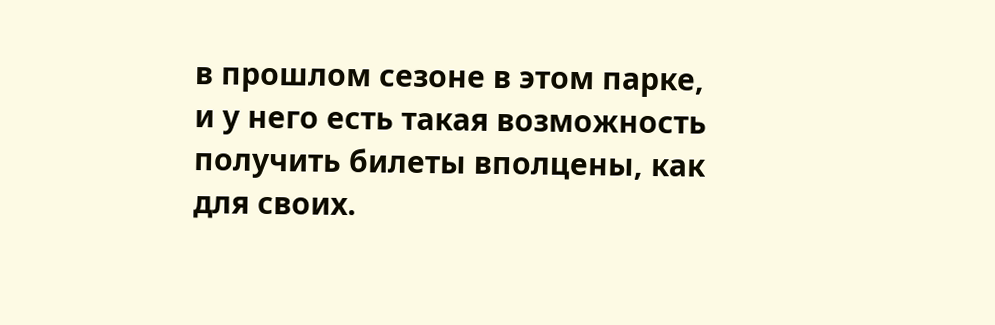в прошлом сезоне в этом парке, и у него есть такая возможность получить билеты вполцены, как для своих.